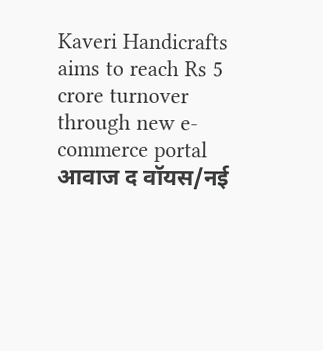Kaveri Handicrafts aims to reach Rs 5 crore turnover through new e-commerce portal
आवाज द वॉयस/नई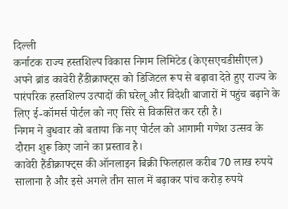दिल्ली
कर्नाटक राज्य हस्तशिल्प विकास निगम लिमिटेड (केएसएचडीसीएल) अपने ब्रांड कावेरी हैंडीक्राफ्ट्स को डिजिटल रूप से बढ़ावा देते हुए राज्य के पारंपरिक हस्तशिल्प उत्पादों की घरेलू और विदेशी बाजारों में पहुंच बढ़ाने के लिए ई-कॉमर्स पोर्टल को नए सिरे से विकसित कर रही है।
निगम ने बुधवार को बताया कि नए पोर्टल को आगामी गणेश उत्सव के दौरान शुरू किए जाने का प्रस्ताव है।
कावेरी हैंडीक्राफ्ट्स की ऑनलाइन बिक्री फिलहाल करीब 70 लाख रुपये सालाना है और इसे अगले तीन साल में बढ़ाकर पांच करोड़ रुपये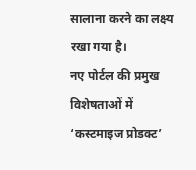सालाना करने का लक्ष्य रखा गया है।
नए पोर्टल की प्रमुख विशेषताओं में ‘कस्टमाइज प्रोडक्ट’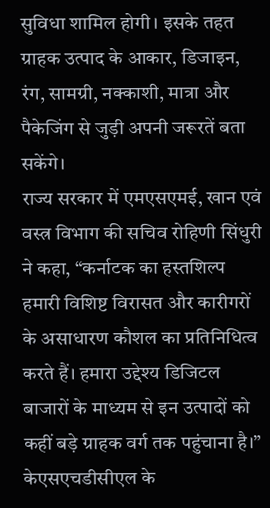सुविधा शामिल होगी। इसके तहत ग्राहक उत्पाद के आकार, डिजाइन, रंग, सामग्री, नक्काशी, मात्रा और पैकेजिंग से जुड़ी अपनी जरूरतें बता सकेंगे।
राज्य सरकार में एमएसएमई, खान एवं वस्त्र विभाग की सचिव रोहिणी सिंधुरी ने कहा, “कर्नाटक का हस्तशिल्प हमारी विशिष्ट विरासत और कारीगरों के असाधारण कौशल का प्रतिनिधित्व करते हैं। हमारा उद्देश्य डिजिटल बाजारों के माध्यम से इन उत्पादों को कहीं बड़े ग्राहक वर्ग तक पहुंचाना है।”
केएसएचडीसीएल के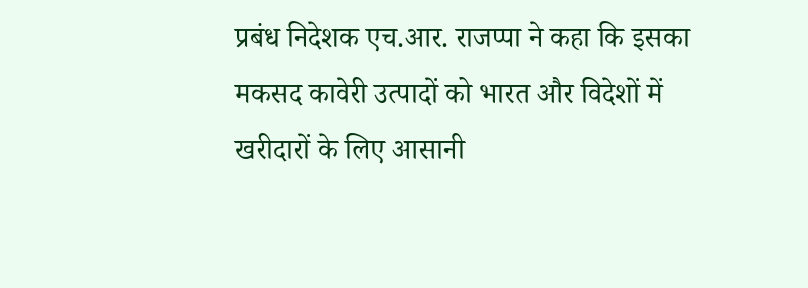प्रबंध निदेशक एच.आर. राजप्पा ने कहा कि इसका मकसद कावेरी उत्पादों को भारत और विदेशों में खरीदारों के लिए आसानी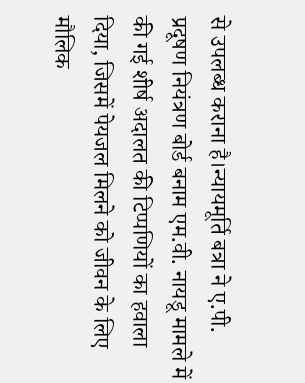से उपलब्ध कराना है।न्यायमूर्ति बत्रा ने ए.पी. प्रदूषण नियंत्रण बोर्ड बनाम एम.वी. नायडू मामले में की गई शीर्ष अदालत की टिप्पणियों का हवाला दिया, जिसमें पेयजल मिलने को जीवन के लिए मौलिक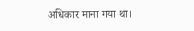अधिकार माना गया था।